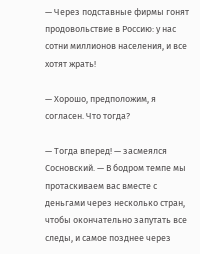— Через подставные фирмы гонят продовольствие в Россию: у нас сотни миллионов населения, и все хотят жрать!

— Хорошо, предположим, я согласен. Что тогда?

— Тогда вперед! — засмеялся Сосновский. — В бодром темпе мы протаскиваем вас вместе с деньгами через несколько стран, чтобы окончательно запутать все следы, и самое позднее через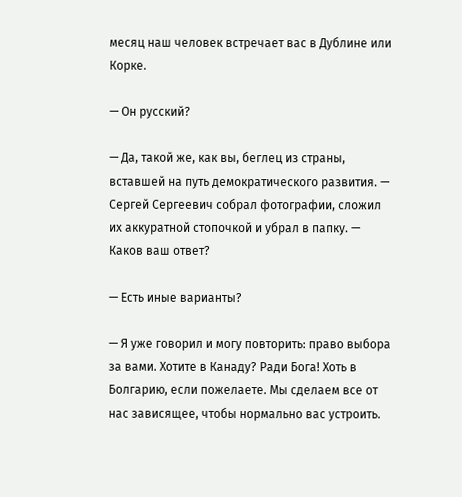месяц наш человек встречает вас в Дублине или Корке.

— Он русский?

— Да, такой же, как вы, беглец из страны, вставшей на путь демократического развития. — Сергей Сергеевич собрал фотографии, сложил их аккуратной стопочкой и убрал в папку. — Каков ваш ответ?

— Есть иные варианты?

— Я уже говорил и могу повторить: право выбора за вами. Хотите в Канаду? Ради Бога! Хоть в Болгарию, если пожелаете. Мы сделаем все от нас зависящее, чтобы нормально вас устроить.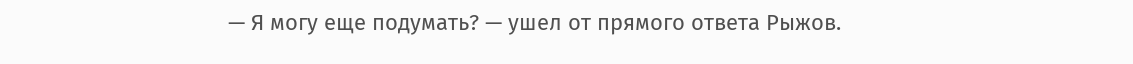— Я могу еще подумать? — ушел от прямого ответа Рыжов.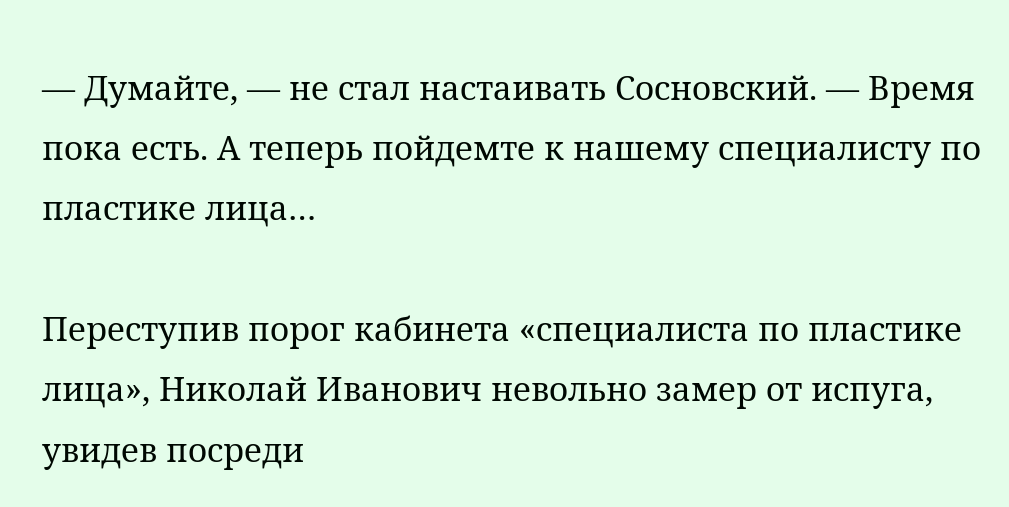— Думайте, — не стал настаивать Сосновский. — Время пока есть. А теперь пойдемте к нашему специалисту по пластике лица…

Переступив порог кабинета «специалиста по пластике лица», Николай Иванович невольно замер от испуга, увидев посреди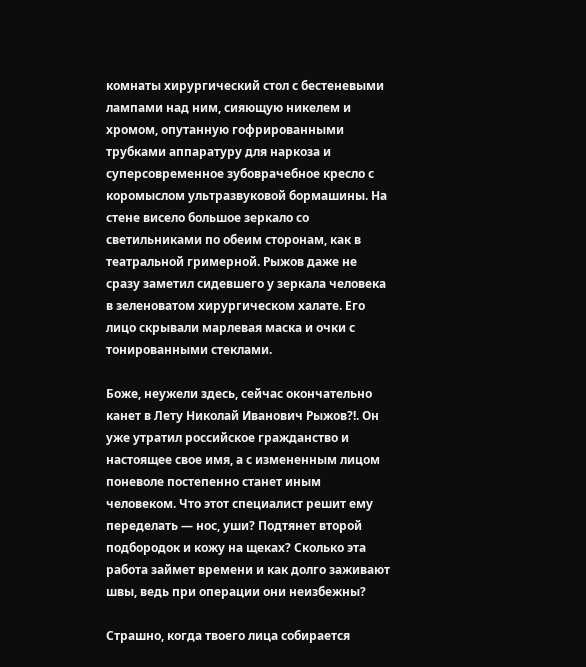комнаты хирургический стол с бестеневыми лампами над ним, сияющую никелем и хромом, опутанную гофрированными трубками аппаратуру для наркоза и суперсовременное зубоврачебное кресло с коромыслом ультразвуковой бормашины. На стене висело большое зеркало со светильниками по обеим сторонам, как в театральной гримерной. Рыжов даже не сразу заметил сидевшего у зеркала человека в зеленоватом хирургическом халате. Его лицо скрывали марлевая маска и очки с тонированными стеклами.

Боже, неужели здесь, сейчас окончательно канет в Лету Николай Иванович Рыжов?!. Он уже утратил российское гражданство и настоящее свое имя, а с измененным лицом поневоле постепенно станет иным человеком. Что этот специалист решит ему переделать — нос, уши? Подтянет второй подбородок и кожу на щеках? Сколько эта работа займет времени и как долго заживают швы, ведь при операции они неизбежны?

Страшно, когда твоего лица собирается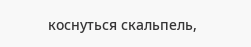коснуться скальпель,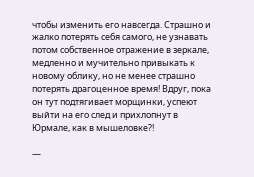чтобы изменить его навсегда. Страшно и жалко потерять себя самого, не узнавать потом собственное отражение в зеркале, медленно и мучительно привыкать к новому облику, но не менее страшно потерять драгоценное время! Вдруг, пока он тут подтягивает морщинки, успеют выйти на его след и прихлопнут в Юрмале, как в мышеловке?!

—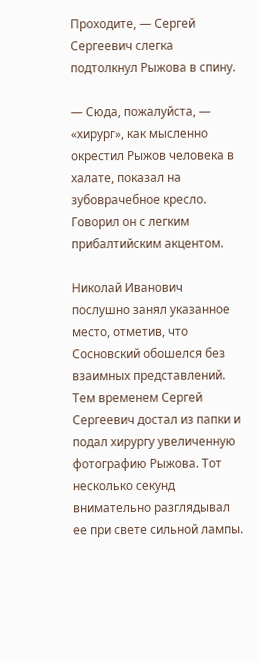Проходите, — Сергей Сергеевич слегка подтолкнул Рыжова в спину.

— Сюда, пожалуйста, — «хирург», как мысленно окрестил Рыжов человека в халате, показал на зубоврачебное кресло. Говорил он с легким прибалтийским акцентом.

Николай Иванович послушно занял указанное место, отметив, что Сосновский обошелся без взаимных представлений. Тем временем Сергей Сергеевич достал из папки и подал хирургу увеличенную фотографию Рыжова. Тот несколько секунд внимательно разглядывал ее при свете сильной лампы.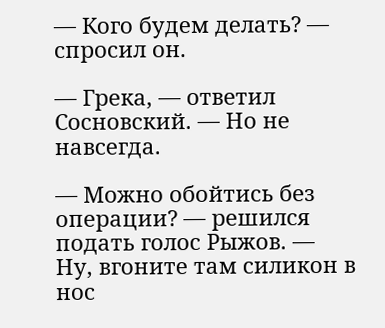— Кого будем делать? — спросил он.

— Грека, — ответил Сосновский. — Но не навсегда.

— Можно обойтись без операции? — решился подать голос Рыжов. — Ну, вгоните там силикон в нос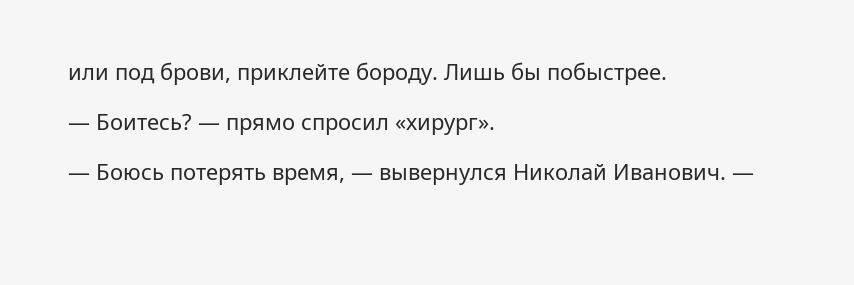или под брови, приклейте бороду. Лишь бы побыстрее.

— Боитесь? — прямо спросил «хирург».

— Боюсь потерять время, — вывернулся Николай Иванович. —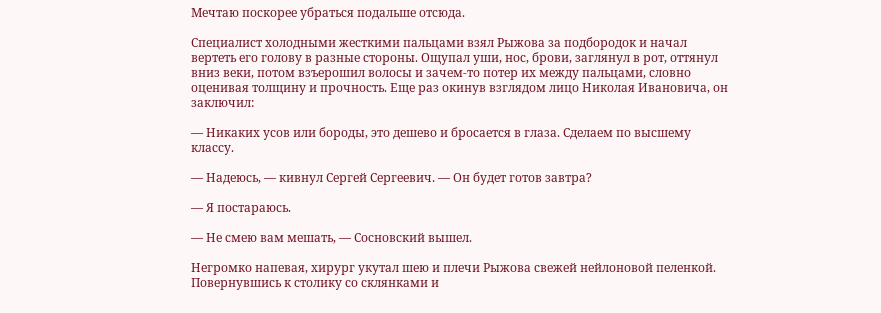Мечтаю поскорее убраться подальше отсюда.

Специалист холодными жесткими пальцами взял Рыжова за подбородок и начал вертеть его голову в разные стороны. Ощупал уши, нос, брови, заглянул в рот, оттянул вниз веки, потом взъерошил волосы и зачем-то потер их между пальцами, словно оценивая толщину и прочность. Еще раз окинув взглядом лицо Николая Ивановича, он заключил:

— Никаких усов или бороды, это дешево и бросается в глаза. Сделаем по высшему классу.

— Надеюсь, — кивнул Сергей Сергеевич. — Он будет готов завтра?

— Я постараюсь.

— Не смею вам мешать, — Сосновский вышел.

Негромко напевая, хирург укутал шею и плечи Рыжова свежей нейлоновой пеленкой. Повернувшись к столику со склянками и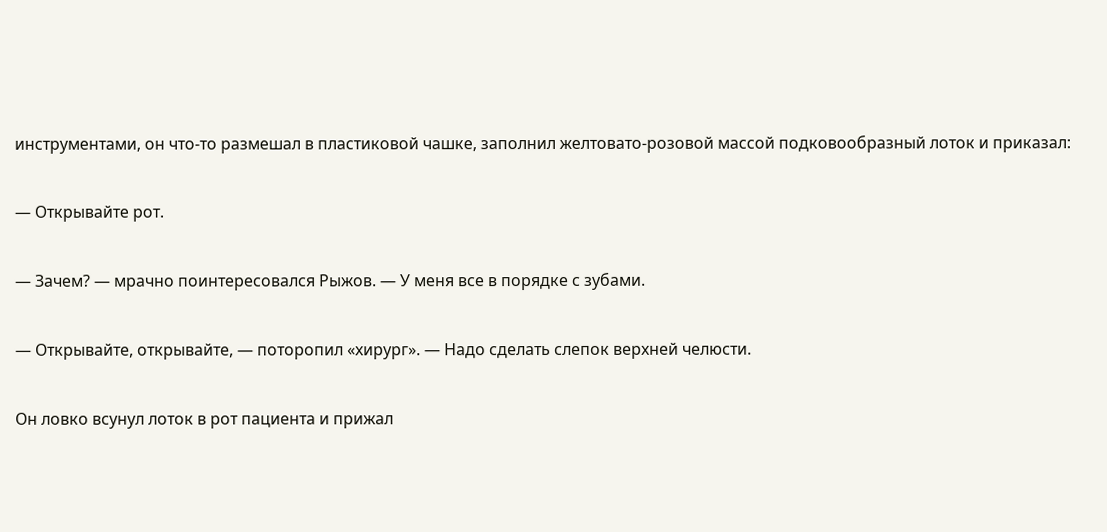инструментами, он что-то размешал в пластиковой чашке, заполнил желтовато-розовой массой подковообразный лоток и приказал:

— Открывайте рот.

— Зачем? — мрачно поинтересовался Рыжов. — У меня все в порядке с зубами.

— Открывайте, открывайте, — поторопил «хирург». — Надо сделать слепок верхней челюсти.

Он ловко всунул лоток в рот пациента и прижал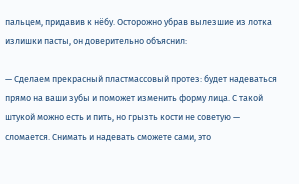пальцем, придавив к нёбу. Осторожно убрав вылезшие из лотка излишки пасты, он доверительно объяснил:

— Сделаем прекрасный пластмассовый протез: будет надеваться прямо на ваши зубы и поможет изменить форму лица. С такой штукой можно есть и пить, но грызть кости не советую — сломается. Снимать и надевать сможете сами, это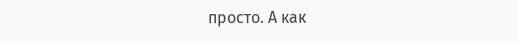просто. А как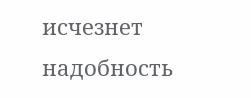исчезнет надобность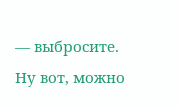— выбросите. Ну вот, можно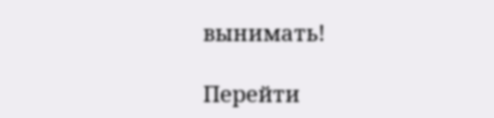вынимать!

Перейти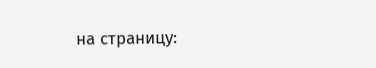на страницу: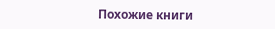Похожие книги